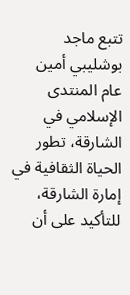تتبع ماجد بوشليبي أمين عام المنتدى الإسلامي في الشارقة، تطور الحياة الثقافية في إمارة الشارقة، للتأكيد على أن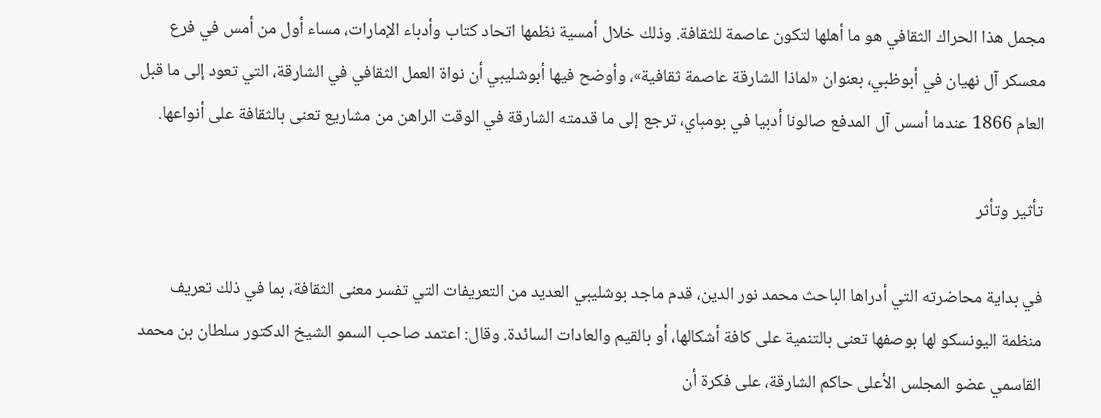مجمل هذا الحراك الثقافي هو ما أهلها لتكون عاصمة للثقافة. وذلك خلال أمسية نظمها اتحاد كتاب وأدباء الإمارات، مساء أول من أمس في فرع معسكر آل نهيان في أبوظبي، بعنوان «لماذا الشارقة عاصمة ثقافية»، وأوضح فيها أبوشليبي أن نواة العمل الثقافي في الشارقة، التي تعود إلى ما قبل العام 1866 عندما أسس آل المدفع صالونا أدبيا في بومباي، ترجع إلى ما قدمته الشارقة في الوقت الراهن من مشاريع تعنى بالثقافة على أنواعها.

تأثير وتأثر

في بداية محاضرته التي أدراها الباحث محمد نور الدين، قدم ماجد بوشليبي العديد من التعريفات التي تفسر معنى الثقافة، بما في ذلك تعريف منظمة اليونسكو لها بوصفها تعنى بالتنمية على كافة أشكالها، أو بالقيم والعادات السائدة. وقال: اعتمد صاحب السمو الشيخ الدكتور سلطان بن محمد القاسمي عضو المجلس الأعلى حاكم الشارقة، على فكرة أن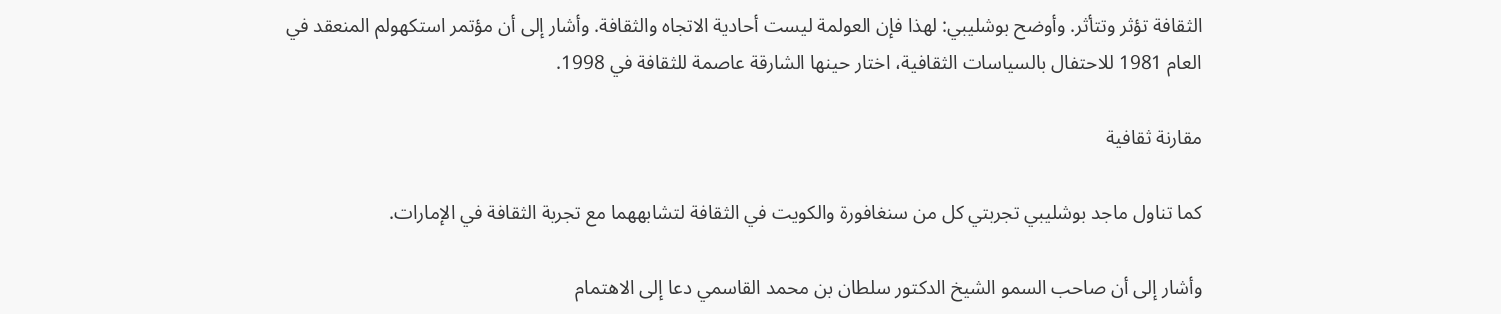الثقافة تؤثر وتتأثر. وأوضح بوشليبي: لهذا فإن العولمة ليست أحادية الاتجاه والثقافة. وأشار إلى أن مؤتمر استكهولم المنعقد في العام 1981 للاحتفال بالسياسات الثقافية، اختار حينها الشارقة عاصمة للثقافة في 1998.

مقارنة ثقافية

كما تناول ماجد بوشليبي تجربتي كل من سنغافورة والكويت في الثقافة لتشابههما مع تجربة الثقافة في الإمارات.

وأشار إلى أن صاحب السمو الشيخ الدكتور سلطان بن محمد القاسمي دعا إلى الاهتمام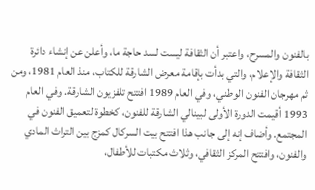بالفنون والمسرح، واعتبر أن الثقافة ليست لسد حاجة ما، وأعلن عن إنشاء دائرة الثقافة والإعلام، والتي بدأت بإقامة معرض الشارقة للكتاب، منذ العام 1981، ومن ثم مهرجان الفنون الوطني، وفي العام 1989 افتتح تلفزيون الشارقة. وفي العام 1993 أقيمت الدورة الأولى لبينالي الشارقة للفنون، كخطوة لتعميق الفنون في المجتمع. وأضاف إنه إلى جانب هذا افتتح بيت السركال كمزج بين التراث المادي والفنون، وافتتح المركز الثقافي، وثلاث مكتبات للأطفال،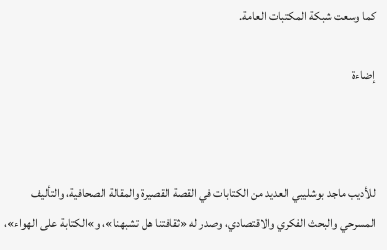كما وسعت شبكة المكتبات العامة.

إضاءة



للأديب ماجد بوشليبي العديد من الكتابات في القصة القصيرة والمقالة الصحافية، والتأليف المسرحي والبحث الفكري والاقتصادي، وصدر له «ثقافتنا هل تشبهنا»، و»الكتابة على الهواء»،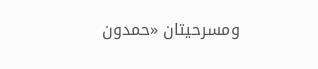ومسرحيتان «حمدون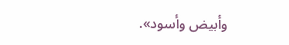وأبيض وأسود».